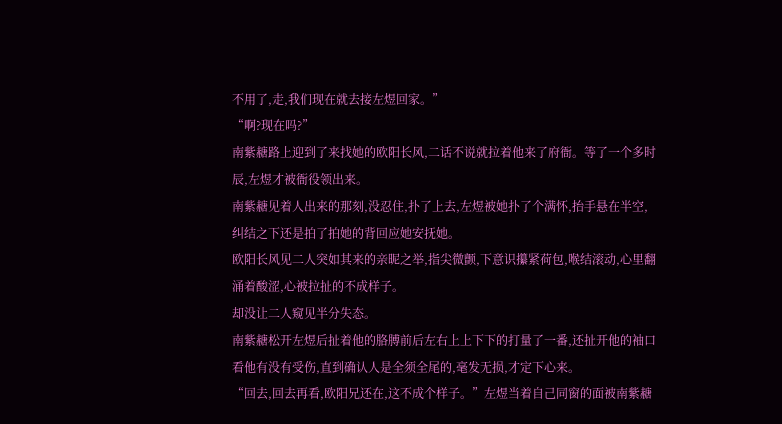不用了,走,我们现在就去接左煜回家。”
“啊?现在吗?”
南紫赯路上迎到了来找她的欧阳长风,二话不说就拉着他来了府衙。等了一个多时辰,左煜才被衙役领出来。
南紫赯见着人出来的那刻,没忍住,扑了上去,左煜被她扑了个满怀,抬手悬在半空,纠结之下还是拍了拍她的背回应她安抚她。
欧阳长风见二人突如其来的亲昵之举,指尖微颤,下意识攥紧荷包,喉结滚动,心里翻涌着酸涩,心被拉扯的不成样子。
却没让二人窥见半分失态。
南紫赯松开左煜后扯着他的胳膊前后左右上上下下的打量了一番,还扯开他的袖口看他有没有受伤,直到确认人是全须全尾的,毫发无损,才定下心来。
“回去,回去再看,欧阳兄还在,这不成个样子。”左煜当着自己同窗的面被南紫赯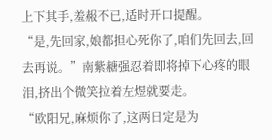上下其手,羞赧不已,适时开口提醒。
“是,先回家,娘都担心死你了,咱们先回去,回去再说。”南紫赯强忍着即将掉下心疼的眼泪,挤出个微笑拉着左煜就要走。
“欧阳兄,麻烦你了,这两日定是为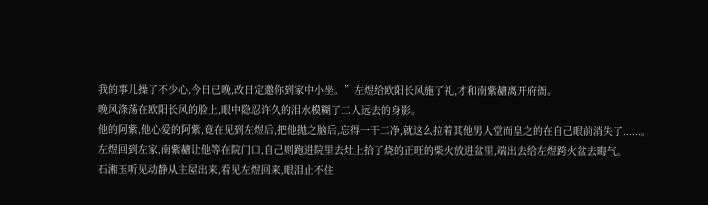我的事儿操了不少心,今日已晚,改日定邀你到家中小坐。”左煜给欧阳长风施了礼,才和南紫赯离开府衙。
晚风涤荡在欧阳长风的脸上,眼中隐忍许久的泪水模糊了二人远去的身影。
他的阿紫,他心爱的阿紫,竟在见到左煜后,把他抛之脑后,忘得一干二净,就这么拉着其他男人堂而皇之的在自己眼前消失了......。
左煜回到左家,南紫赯让他等在院门口,自己则跑进院里去灶上拾了烧的正旺的柴火放进盆里,端出去给左煜跨火盆去晦气。
石湘玉听见动静从主屋出来,看见左煜回来,眼泪止不住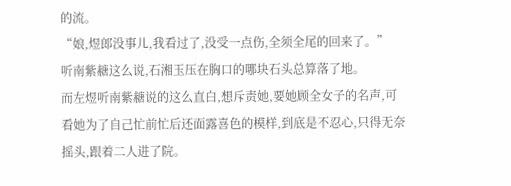的流。
“娘,煜郎没事儿,我看过了,没受一点伤,全须全尾的回来了。”
听南紫赯这么说,石湘玉压在胸口的哪块石头总算落了地。
而左煜听南紫赯说的这么直白,想斥责她,要她顾全女子的名声,可看她为了自己忙前忙后还面露喜色的模样,到底是不忍心,只得无奈摇头,跟着二人进了院。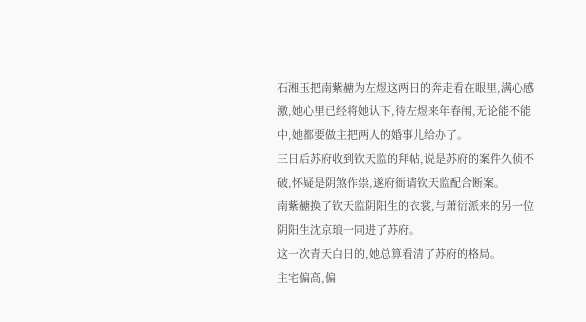石湘玉把南紫赯为左煜这两日的奔走看在眼里,满心感激,她心里已经将她认下,待左煜来年春闱,无论能不能中,她都要做主把两人的婚事儿给办了。
三日后苏府收到钦天监的拜帖,说是苏府的案件久侦不破,怀疑是阴煞作祟,遂府衙请钦天监配合断案。
南紫赯换了钦天监阴阳生的衣裳,与萧衍派来的另一位阴阳生沈京琅一同进了苏府。
这一次青天白日的,她总算看清了苏府的格局。
主宅偏高,偏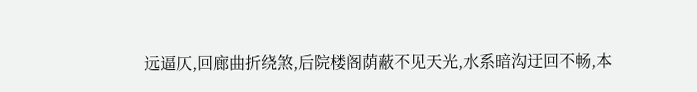远逼仄,回廊曲折绕煞,后院楼阁荫蔽不见天光,水系暗沟迂回不畅,本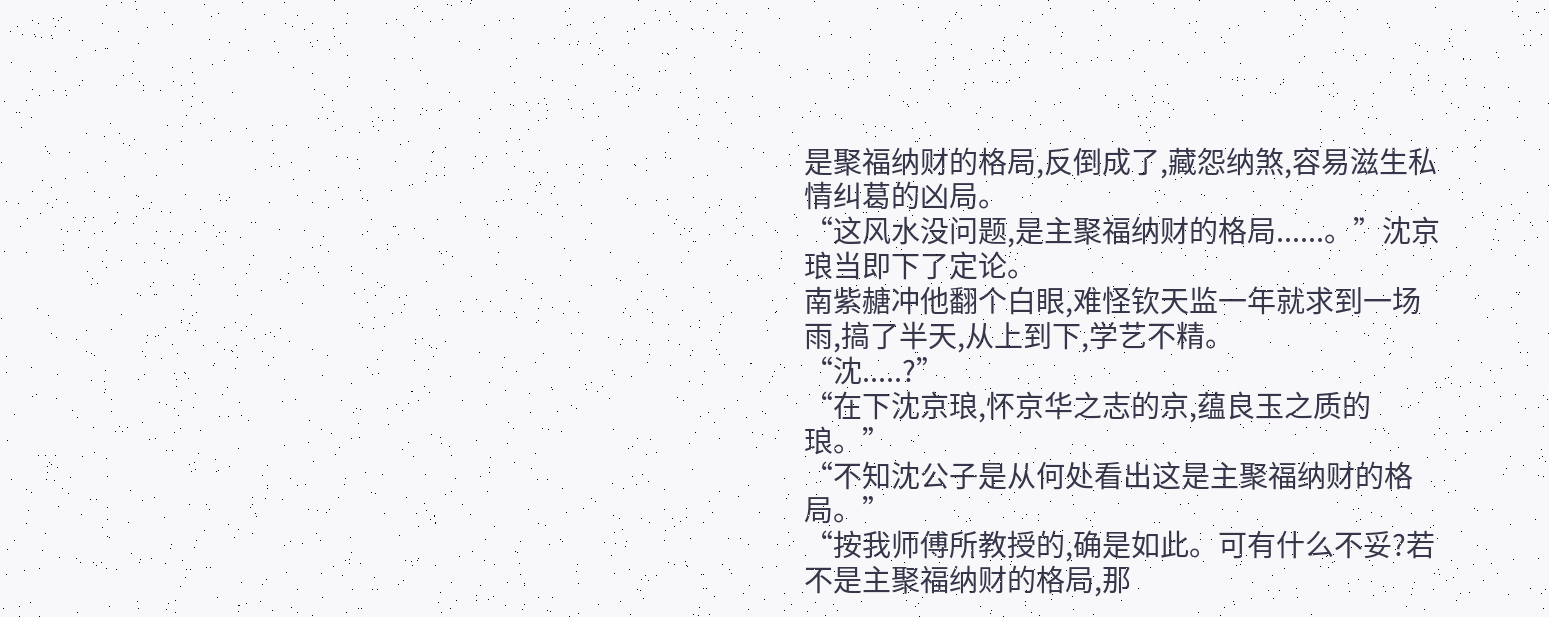是聚福纳财的格局,反倒成了,藏怨纳煞,容易滋生私情纠葛的凶局。
“这风水没问题,是主聚福纳财的格局......。”沈京琅当即下了定论。
南紫赯冲他翻个白眼,难怪钦天监一年就求到一场雨,搞了半天,从上到下,学艺不精。
“沈.....?”
“在下沈京琅,怀京华之志的京,蕴良玉之质的琅。”
“不知沈公子是从何处看出这是主聚福纳财的格局。”
“按我师傅所教授的,确是如此。可有什么不妥?若不是主聚福纳财的格局,那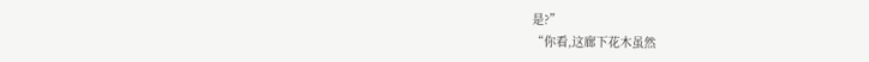是?”
“你看,这廊下花木虽然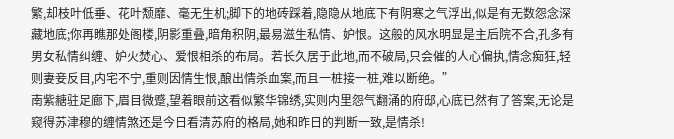繁,却枝叶低垂、花叶颓靡、毫无生机;脚下的地砖踩着,隐隐从地底下有阴寒之气浮出,似是有无数怨念深藏地底;你再瞧那处阁楼,阴影重叠,暗角积阴,最易滋生私情、妒恨。这般的风水明显是主后院不合,孔多有男女私情纠缠、妒火焚心、爱恨相杀的布局。若长久居于此地,而不破局,只会催的人心偏执,情念痴狂,轻则妻妾反目,内宅不宁,重则因情生恨,酿出情杀血案,而且一桩接一桩,难以断绝。”
南紫赯驻足廊下,眉目微蹙,望着眼前这看似繁华锦绣,实则内里怨气翻涌的府邸,心底已然有了答案,无论是窥得苏津穆的缠情煞还是今日看清苏府的格局,她和昨日的判断一致,是情杀!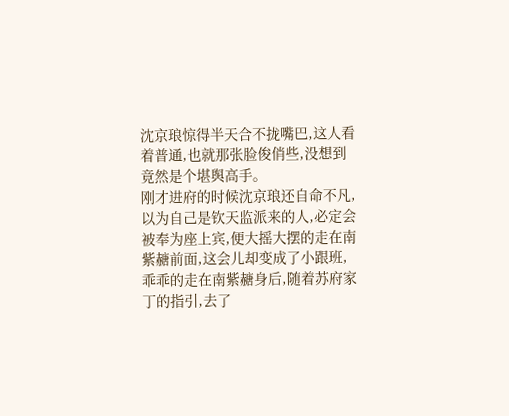沈京琅惊得半天合不拢嘴巴,这人看着普通,也就那张脸俊俏些,没想到竟然是个堪舆高手。
刚才进府的时候沈京琅还自命不凡,以为自己是钦天监派来的人,必定会被奉为座上宾,便大摇大摆的走在南紫赯前面,这会儿却变成了小跟班,乖乖的走在南紫赯身后,随着苏府家丁的指引,去了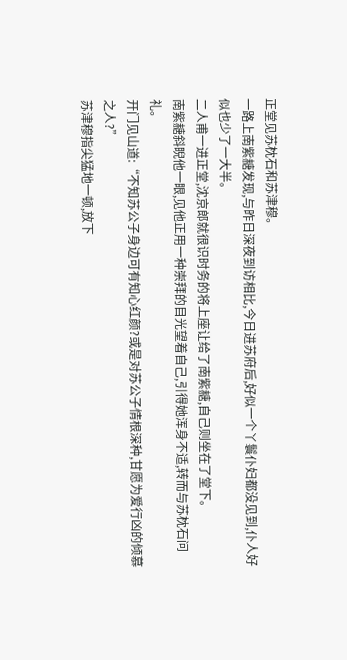正堂见苏枕石和苏津穆。
一路上南紫赯发现,与昨日深夜到访相比,今日进苏府后,好似一个丫鬟仆妇都没见到,仆人好似也少了一大半。
二人甫一进正堂,沈京郎就很识时务的将上座让给了南紫赯,自己则坐在了堂下。
南紫赯斜睨他一眼,见他正用一种崇拜的目光望着自己,引得她浑身不适,转而与苏枕石问礼。
开门见山道:“不知苏公子身边可有知心红颜?或是对苏公子情根深种,甘愿为爱行凶的倾慕之人?”
苏津穆指尖猛地一顿,放下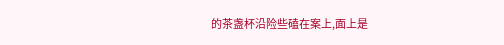的茶盏杯沿险些磕在案上,面上是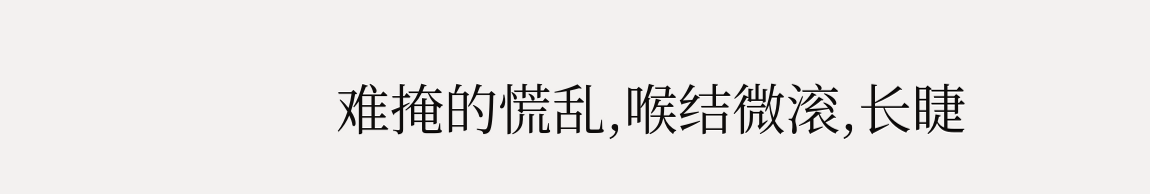难掩的慌乱,喉结微滚,长睫